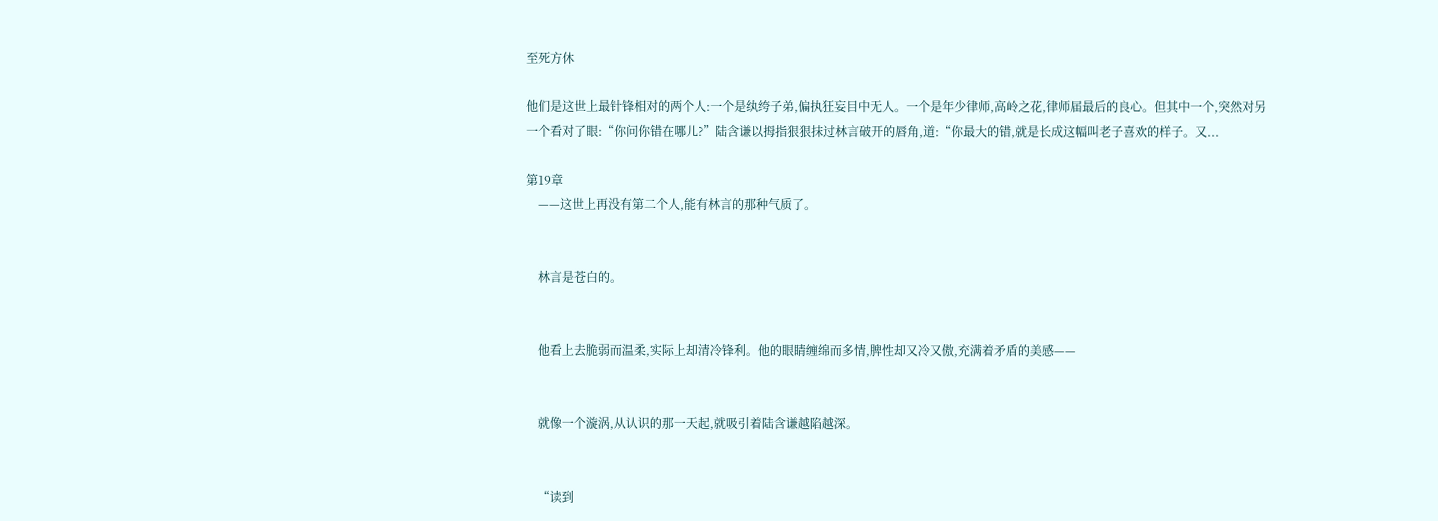至死方休

他们是这世上最针锋相对的两个人:一个是纨绔子弟,偏执狂妄目中无人。一个是年少律师,高岭之花,律师届最后的良心。但其中一个,突然对另一个看对了眼:“你问你错在哪儿?”陆含谦以拇指狠狠抹过林言破开的唇角,道:“你最大的错,就是长成这幅叫老子喜欢的样子。又...

第19章
    ——这世上再没有第二个人,能有林言的那种气质了。


    林言是苍白的。


    他看上去脆弱而温柔,实际上却清冷锋利。他的眼睛缠绵而多情,脾性却又冷又傲,充满着矛盾的美感——


    就像一个漩涡,从认识的那一天起,就吸引着陆含谦越陷越深。


    “读到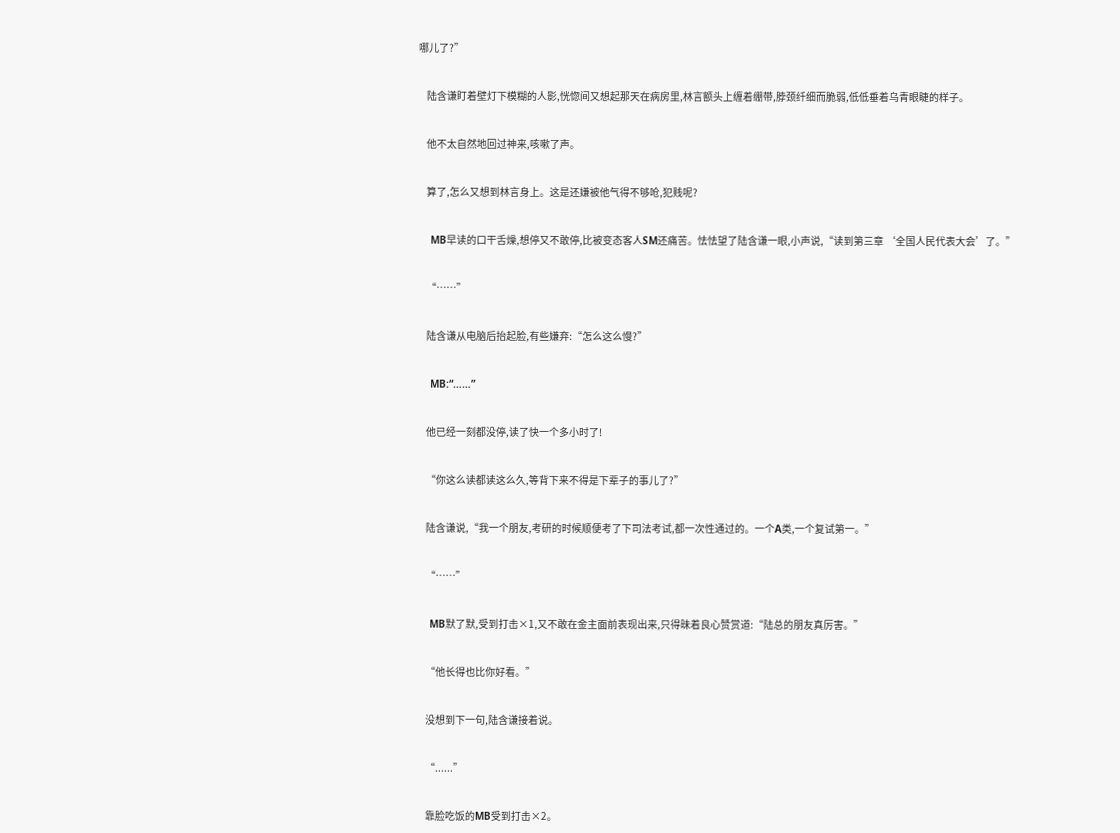哪儿了?”


    陆含谦盯着壁灯下模糊的人影,恍惚间又想起那天在病房里,林言额头上缠着绷带,脖颈纤细而脆弱,低低垂着乌青眼睫的样子。


    他不太自然地回过神来,咳嗽了声。


    算了,怎么又想到林言身上。这是还嫌被他气得不够呛,犯贱呢?


    MB早读的口干舌燥,想停又不敢停,比被变态客人SM还痛苦。怯怯望了陆含谦一眼,小声说,“读到第三章 ‘全国人民代表大会’了。”


    “……”


    陆含谦从电脑后抬起脸,有些嫌弃:“怎么这么慢?”


    MB:“……”


    他已经一刻都没停,读了快一个多小时了!


    “你这么读都读这么久,等背下来不得是下辈子的事儿了?”


    陆含谦说,“我一个朋友,考研的时候顺便考了下司法考试,都一次性通过的。一个A类,一个复试第一。”


    “……”


    MB默了默,受到打击×1,又不敢在金主面前表现出来,只得昧着良心赞赏道:“陆总的朋友真厉害。”


    “他长得也比你好看。”


    没想到下一句,陆含谦接着说。


    “......”


    靠脸吃饭的MB受到打击×2。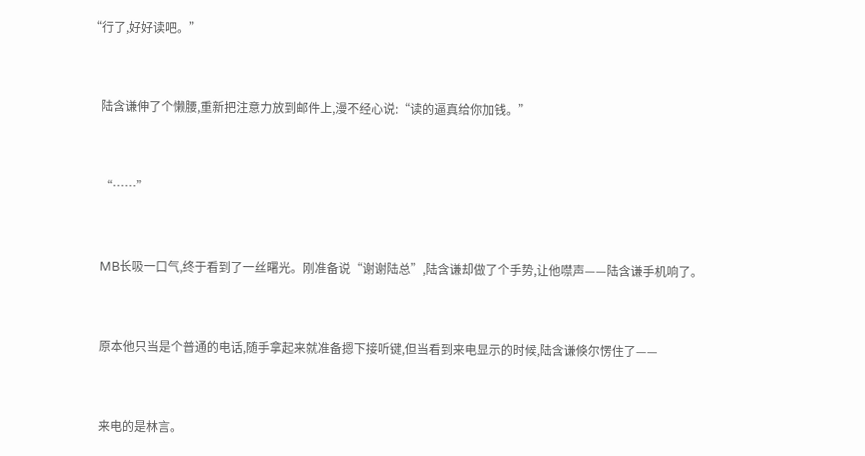“行了,好好读吧。”


    陆含谦伸了个懒腰,重新把注意力放到邮件上,漫不经心说:“读的逼真给你加钱。”


    “……”


    MB长吸一口气,终于看到了一丝曙光。刚准备说“谢谢陆总”,陆含谦却做了个手势,让他噤声——陆含谦手机响了。


    原本他只当是个普通的电话,随手拿起来就准备摁下接听键,但当看到来电显示的时候,陆含谦倏尔愣住了——


    来电的是林言。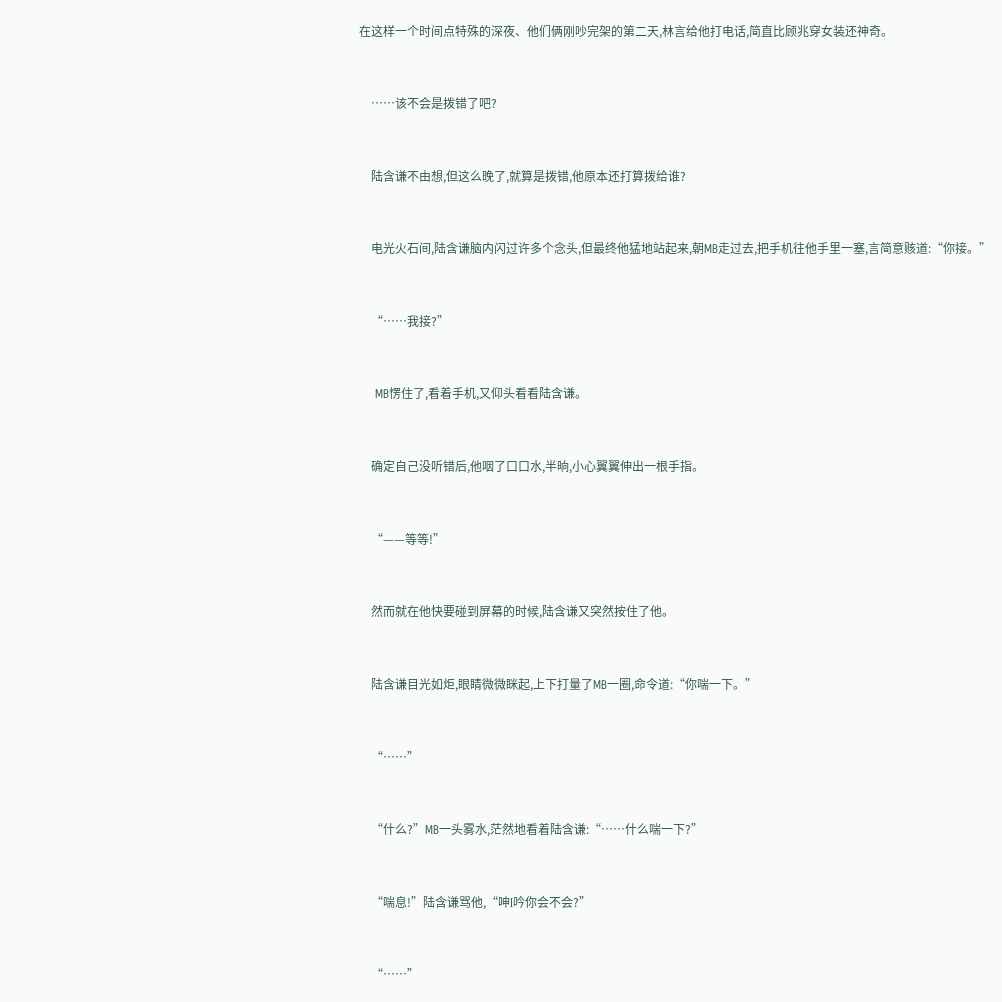在这样一个时间点特殊的深夜、他们俩刚吵完架的第二天,林言给他打电话,简直比顾兆穿女装还神奇。


    ……该不会是拨错了吧?


    陆含谦不由想,但这么晚了,就算是拨错,他原本还打算拨给谁?


    电光火石间,陆含谦脑内闪过许多个念头,但最终他猛地站起来,朝MB走过去,把手机往他手里一塞,言简意赅道:“你接。”


    “……我接?”


    MB愣住了,看着手机,又仰头看看陆含谦。


    确定自己没听错后,他咽了口口水,半晌,小心翼翼伸出一根手指。


    “——等等!”


    然而就在他快要碰到屏幕的时候,陆含谦又突然按住了他。


    陆含谦目光如炬,眼睛微微眯起,上下打量了MB一圈,命令道:“你喘一下。”


    “……”


    “什么?”MB一头雾水,茫然地看着陆含谦:“……什么喘一下?”


    “喘息!”陆含谦骂他,“呻I吟你会不会?”


    “……”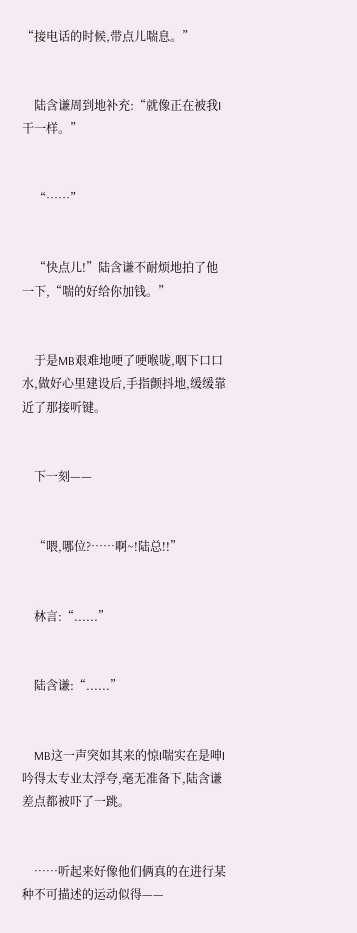“接电话的时候,带点儿喘息。”


    陆含谦周到地补充:“就像正在被我I干一样。”


    “……”


    “快点儿!”陆含谦不耐烦地拍了他一下,“喘的好给你加钱。”


    于是MB艰难地哽了哽喉咙,咽下口口水,做好心里建设后,手指颤抖地,缓缓靠近了那接听键。


    下一刻——


    “喂,哪位?……啊~!陆总!!”


    林言:“......”


    陆含谦:“......”


    MB这一声突如其来的惊I喘实在是呻I吟得太专业太浮夸,毫无准备下,陆含谦差点都被吓了一跳。


    ……听起来好像他们俩真的在进行某种不可描述的运动似得——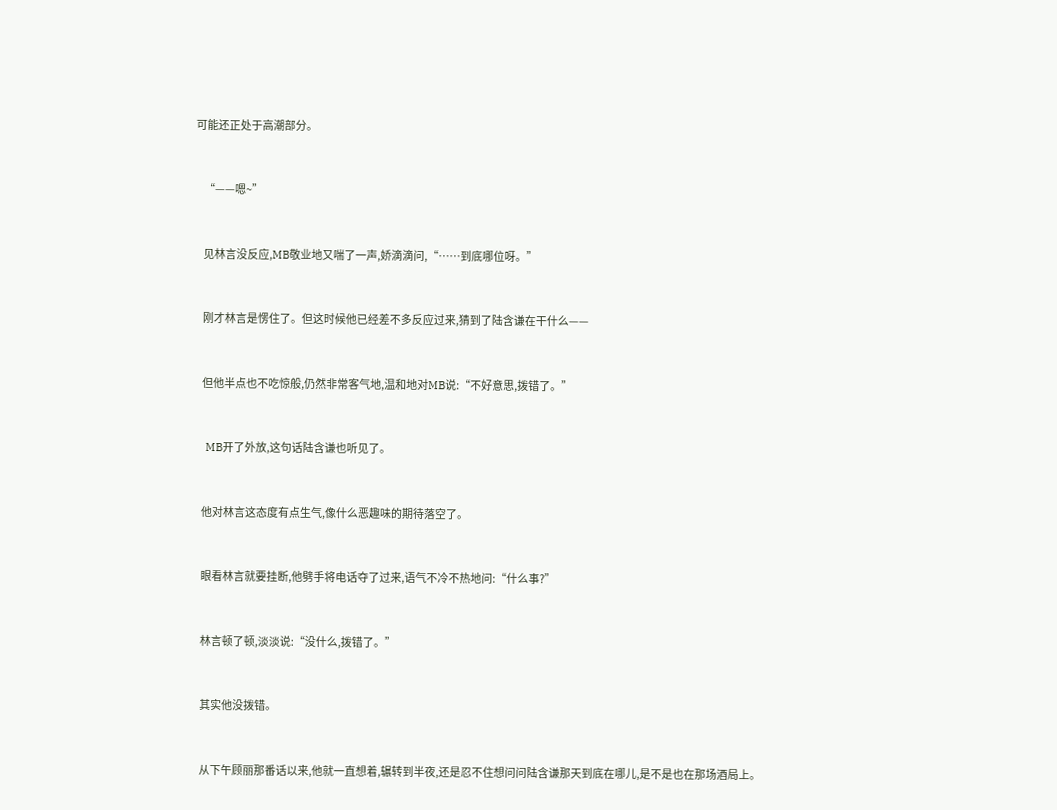可能还正处于高潮部分。


    “——嗯~”


    见林言没反应,MB敬业地又喘了一声,娇滴滴问,“……到底哪位呀。”


    刚才林言是愣住了。但这时候他已经差不多反应过来,猜到了陆含谦在干什么——


    但他半点也不吃惊般,仍然非常客气地,温和地对MB说:“不好意思,拨错了。”


    MB开了外放,这句话陆含谦也听见了。


    他对林言这态度有点生气,像什么恶趣味的期待落空了。


    眼看林言就要挂断,他劈手将电话夺了过来,语气不冷不热地问:“什么事?”


    林言顿了顿,淡淡说:“没什么,拨错了。”


    其实他没拨错。


    从下午顾丽那番话以来,他就一直想着,辗转到半夜,还是忍不住想问问陆含谦那天到底在哪儿,是不是也在那场酒局上。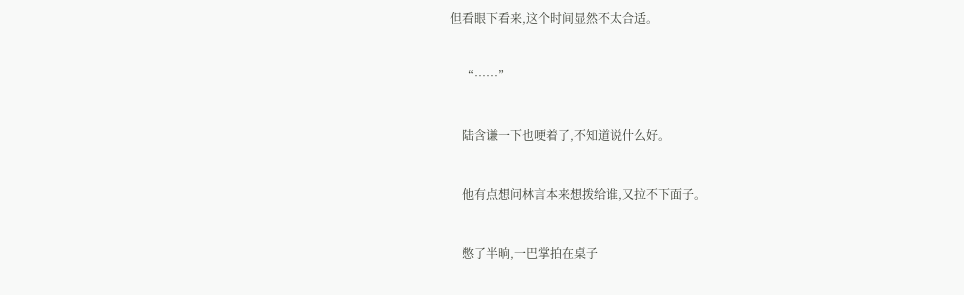但看眼下看来,这个时间显然不太合适。


    “……”


    陆含谦一下也哽着了,不知道说什么好。


    他有点想问林言本来想拨给谁,又拉不下面子。


    憋了半晌,一巴掌拍在桌子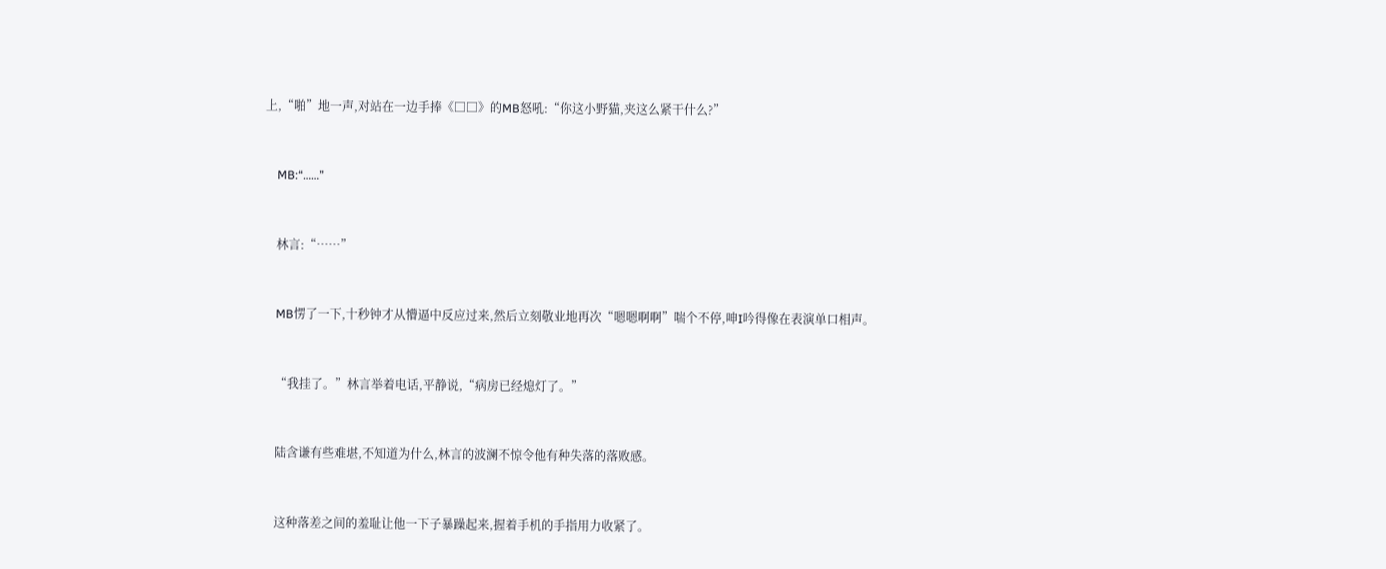上,“啪”地一声,对站在一边手捧《□□》的MB怒吼:“你这小野猫,夹这么紧干什么?”


    MB:“……”


    林言:“……”


    MB愣了一下,十秒钟才从懵逼中反应过来,然后立刻敬业地再次“嗯嗯啊啊”喘个不停,呻I吟得像在表演单口相声。


    “我挂了。”林言举着电话,平静说,“病房已经熄灯了。”


    陆含谦有些难堪,不知道为什么,林言的波澜不惊令他有种失落的落败感。


    这种落差之间的羞耻让他一下子暴躁起来,握着手机的手指用力收紧了。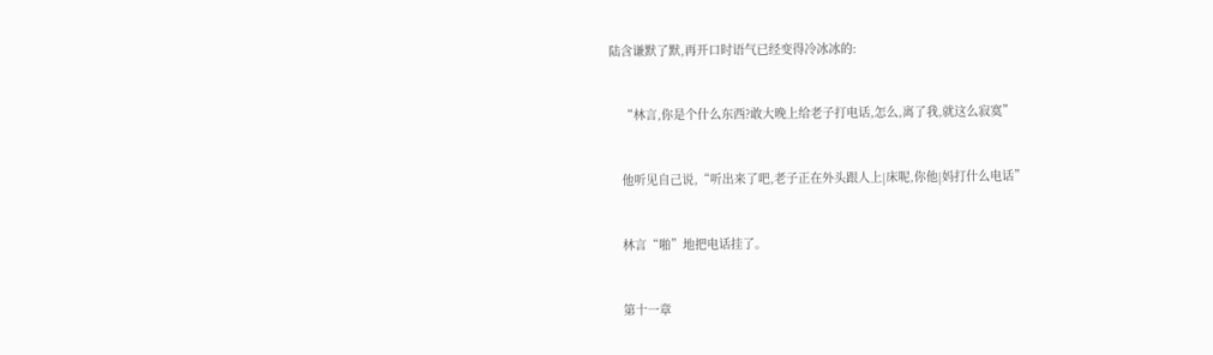陆含谦默了默,再开口时语气已经变得冷冰冰的:


    “林言,你是个什么东西?敢大晚上给老子打电话,怎么,离了我,就这么寂寞”


    他听见自己说,“听出来了吧,老子正在外头跟人上|床呢,你他|妈打什么电话”


    林言“啪”地把电话挂了。


    第十一章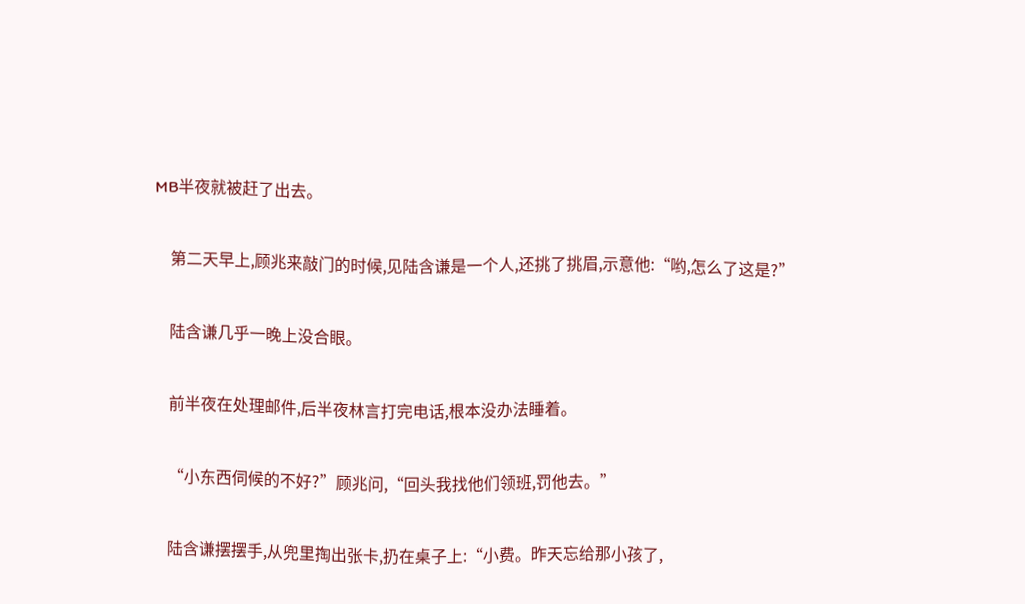MB半夜就被赶了出去。


    第二天早上,顾兆来敲门的时候,见陆含谦是一个人,还挑了挑眉,示意他:“哟,怎么了这是?”


    陆含谦几乎一晚上没合眼。


    前半夜在处理邮件,后半夜林言打完电话,根本没办法睡着。


    “小东西伺候的不好?”顾兆问,“回头我找他们领班,罚他去。”


    陆含谦摆摆手,从兜里掏出张卡,扔在桌子上:“小费。昨天忘给那小孩了,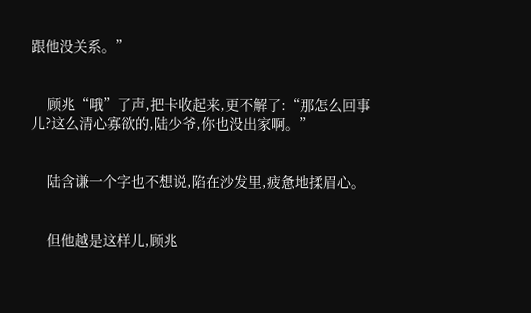跟他没关系。”


    顾兆“哦”了声,把卡收起来,更不解了:“那怎么回事儿?这么清心寡欲的,陆少爷,你也没出家啊。”


    陆含谦一个字也不想说,陷在沙发里,疲惫地揉眉心。


    但他越是这样儿,顾兆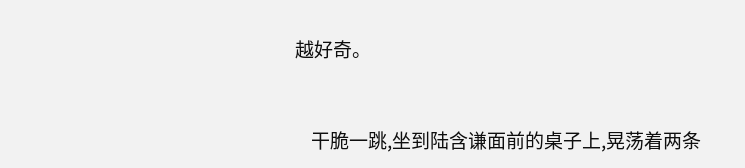越好奇。


    干脆一跳,坐到陆含谦面前的桌子上,晃荡着两条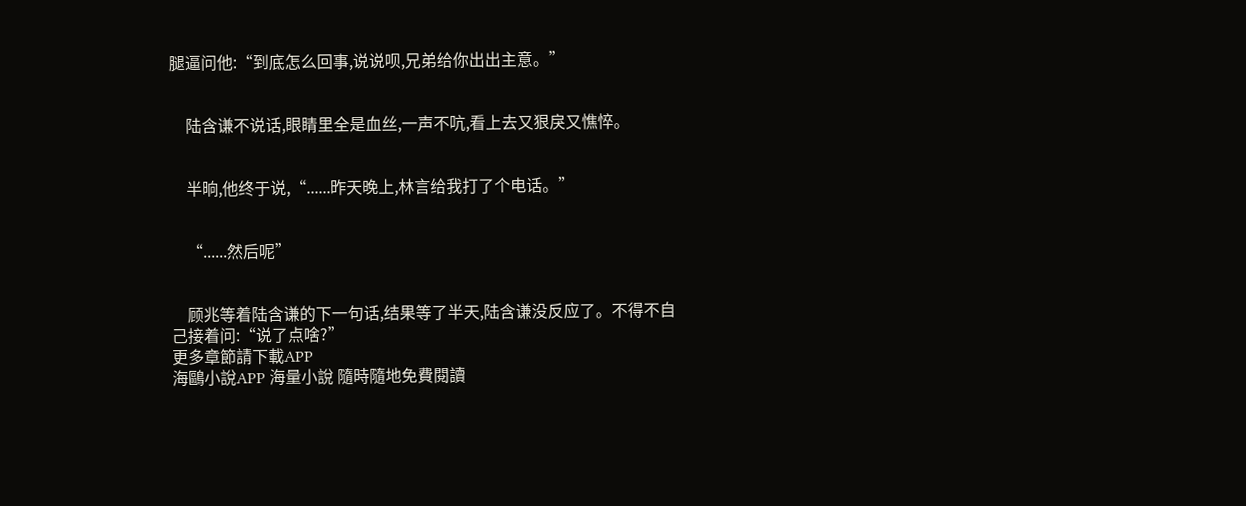腿逼问他:“到底怎么回事,说说呗,兄弟给你出出主意。”


    陆含谦不说话,眼睛里全是血丝,一声不吭,看上去又狠戾又憔悴。


    半晌,他终于说,“......昨天晚上,林言给我打了个电话。”


    “......然后呢”


    顾兆等着陆含谦的下一句话,结果等了半天,陆含谦没反应了。不得不自己接着问:“说了点啥?”
更多章節請下載APP
海鷗小說APP 海量小說 隨時隨地免費閱讀